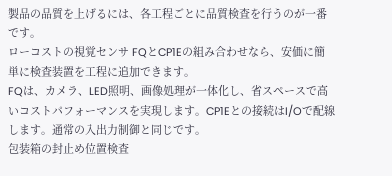製品の品質を上げるには、各工程ごとに品質検査を行うのが一番です。
ローコストの視覚センサ FQとCP1Eの組み合わせなら、安価に簡単に検査装置を工程に追加できます。
FQは、カメラ、LED照明、画像処理が一体化し、省スペースで高いコストパフォーマンスを実現します。CP1Eとの接続はI/Oで配線します。通常の入出力制御と同じです。
包装箱の封止め位置検査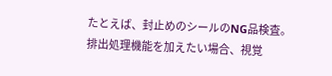たとえば、封止めのシールのNG品検査。排出処理機能を加えたい場合、視覚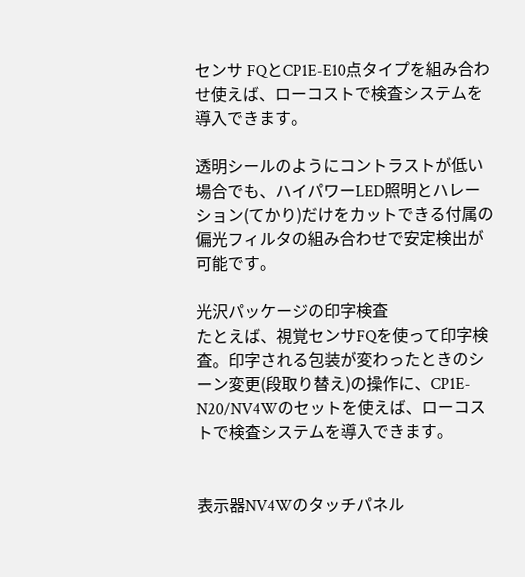センサ FQとCP1E-E10点タイプを組み合わせ使えば、ローコストで検査システムを導入できます。

透明シールのようにコントラストが低い場合でも、ハイパワーLED照明とハレーション(てかり)だけをカットできる付属の偏光フィルタの組み合わせで安定検出が可能です。

光沢パッケージの印字検査
たとえば、視覚センサFQを使って印字検査。印字される包装が変わったときのシーン変更(段取り替え)の操作に、CP1E-N20/NV4Wのセットを使えば、ローコストで検査システムを導入できます。


表示器NV4Wのタッチパネル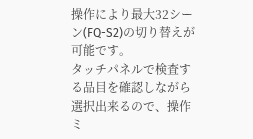操作により最大32シーン(FQ-S2)の切り替えが可能です。
タッチパネルで検査する品目を確認しながら選択出来るので、操作ミ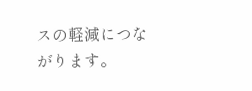スの軽減につながります。